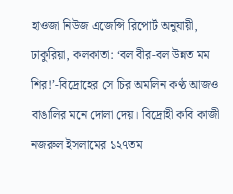হাওজা নিউজ এজেন্সি রিপোর্ট অনুযায়ী, ঢাকুরিয়া, কলকাতা: ‘বল বীর-বল উন্নত মম শির!’-বিদ্রোহের সে চির অমলিন কণ্ঠ আজও বাঙালির মনে দোলা দেয়। বিদ্রোহী কবি কাজী নজরুল ইসলামের ১২৭তম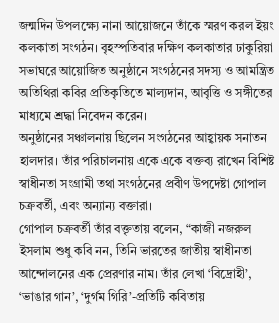জন্মদিন উপলক্ষ্যে নানা আয়োজনে তাঁকে স্মরণ করল ইয়ং কলকাতা সংগঠন। বৃহস্পতিবার দক্ষিণ কলকাতার ঢাকুরিয়া সভাঘরে আয়োজিত অনুষ্ঠানে সংগঠনের সদস্য ও আমন্ত্রিত অতিথিরা কবির প্রতিকৃতিতে মাল্যদান, আবৃত্তি ও সঙ্গীতের মাধ্যমে শ্রদ্ধা নিবেদন করেন।
অনুষ্ঠানের সঞ্চালনায় ছিলেন সংগঠনের আহ্বায়ক সনাতন হালদার। তাঁর পরিচালনায় একে একে বক্তব্য রাখেন বিশিষ্ট স্বাধীনতা সংগ্রামী তথা সংগঠনের প্রবীণ উপদেষ্টা গোপাল চক্রবর্তী, এবং অন্যান্য বক্তারা।
গোপাল চক্রবর্তী তাঁর বক্তৃতায় বলেন, “কাজী নজরুল ইসলাম শুধু কবি নন, তিনি ভারতের জাতীয় স্বাধীনতা আন্দোলনের এক প্রেরণার নাম। তাঁর লেখা ‘বিদ্রোহী’, ‘ভাঙার গান’, ‘দুর্গম গিরি’-প্রতিটি কবিতায়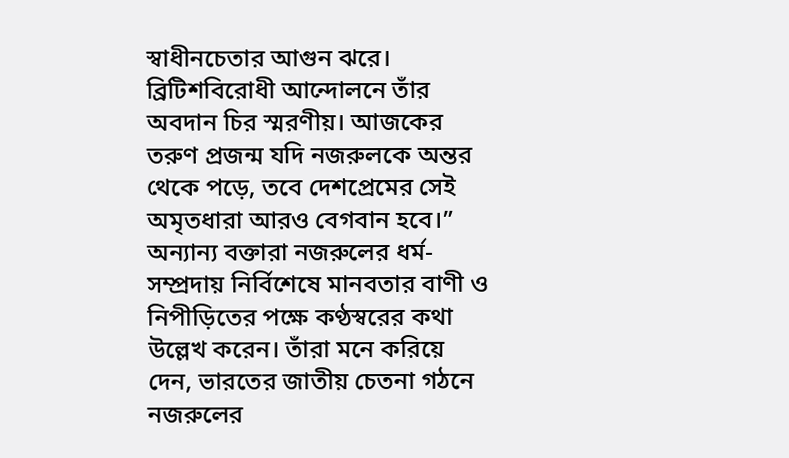স্বাধীনচেতার আগুন ঝরে। ব্রিটিশবিরোধী আন্দোলনে তাঁর অবদান চির স্মরণীয়। আজকের তরুণ প্রজন্ম যদি নজরুলকে অন্তর থেকে পড়ে, তবে দেশপ্রেমের সেই অমৃতধারা আরও বেগবান হবে।”
অন্যান্য বক্তারা নজরুলের ধর্ম-সম্প্রদায় নির্বিশেষে মানবতার বাণী ও নিপীড়িতের পক্ষে কণ্ঠস্বরের কথা উল্লেখ করেন। তাঁরা মনে করিয়ে দেন, ভারতের জাতীয় চেতনা গঠনে নজরুলের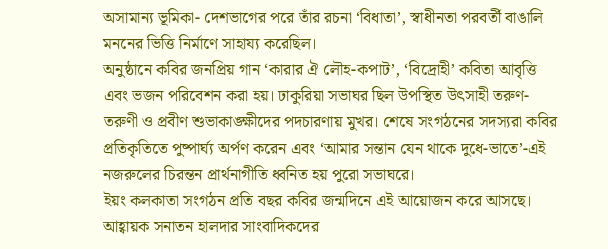অসামান্য ভূমিকা- দেশভাগের পরে তাঁর রচনা ‘বিধাতা’, স্বাধীনতা পরবর্তী বাঙালি মননের ভিত্তি নির্মাণে সাহায্য করেছিল।
অনুষ্ঠানে কবির জনপ্রিয় গান ‘কারার ঐ লৌহ-কপাট’, ‘বিদ্রোহী’ কবিতা আবৃত্তি এবং ভজন পরিবেশন করা হয়। ঢাকুরিয়া সভাঘর ছিল উপস্থিত উৎসাহী তরুণ-তরুণী ও প্রবীণ শুভাকাঙ্ক্ষীদের পদচারণায় মুখর। শেষে সংগঠনের সদস্যরা কবির প্রতিকৃতিতে পুষ্পার্ঘ্য অর্পণ করেন এবং ‘আমার সন্তান যেন থাকে দুধে-ভাতে’-এই নজরুলের চিরন্তন প্রার্থনাগীতি ধ্বনিত হয় পুরো সভাঘরে।
ইয়ং কলকাতা সংগঠন প্রতি বছর কবির জন্মদিনে এই আয়োজন করে আসছে। আহ্বায়ক সনাতন হালদার সাংবাদিকদের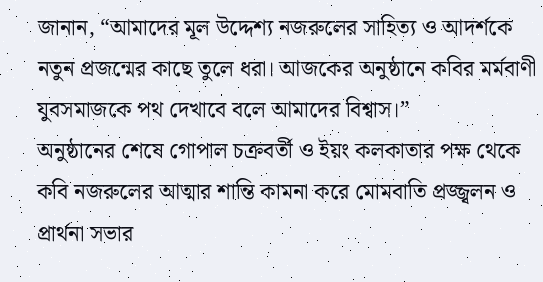জানান, “আমাদের মূল উদ্দেশ্য নজরুলের সাহিত্য ও আদর্শকে নতুন প্রজন্মের কাছে তুলে ধরা। আজকের অনুষ্ঠানে কবির মর্মবাণী যুবসমাজকে পথ দেখাবে বলে আমাদের বিশ্বাস।”
অনুষ্ঠানের শেষে গোপাল চক্রবর্তী ও ইয়ং কলকাতার পক্ষ থেকে কবি নজরুলের আত্মার শান্তি কামনা করে মোমবাতি প্রজ্জ্বলন ও প্রার্থনা সভার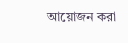আয়োজন করা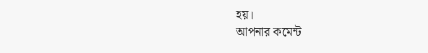হয়।
আপনার কমেন্ট